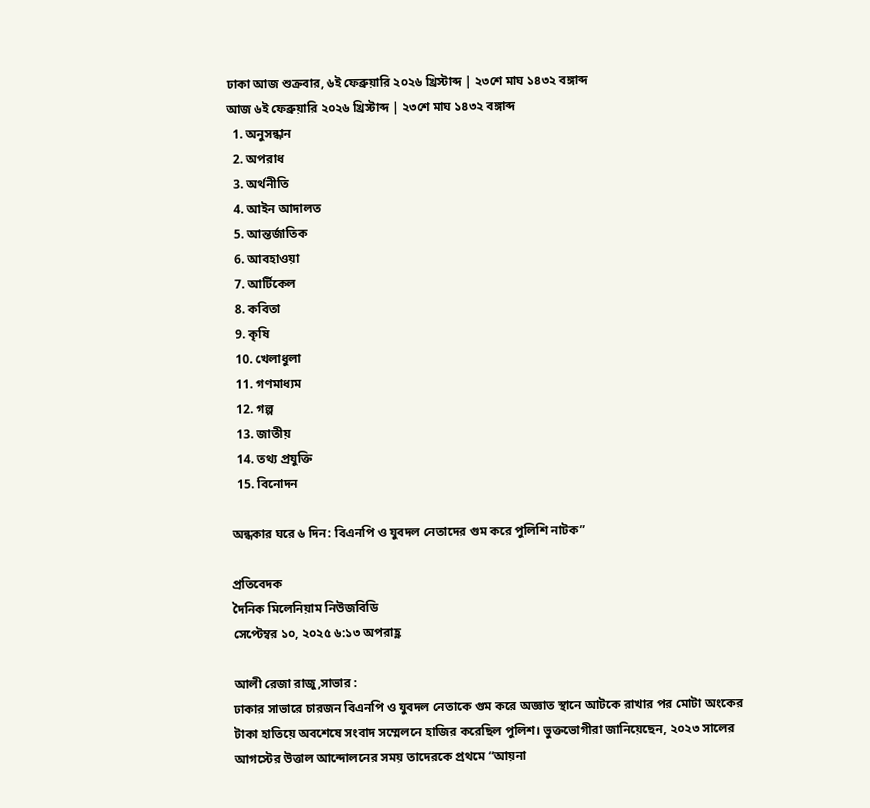ঢাকা আজ শুক্রবার, ৬ই ফেব্রুয়ারি ২০২৬ খ্রিস্টাব্দ | ২৩শে মাঘ ১৪৩২ বঙ্গাব্দ
আজ ৬ই ফেব্রুয়ারি ২০২৬ খ্রিস্টাব্দ | ২৩শে মাঘ ১৪৩২ বঙ্গাব্দ
  1. অনুসন্ধান
  2. অপরাধ
  3. অর্থনীতি
  4. আইন আদালত
  5. আন্তর্জাতিক
  6. আবহাওয়া
  7. আর্টিকেল
  8. কবিতা
  9. কৃষি
  10. খেলাধুলা
  11. গণমাধ্যম
  12. গল্প
  13. জাতীয়
  14. তথ্য প্রযুক্তি
  15. বিনোদন

অন্ধকার ঘরে ৬ দিন: বিএনপি ও যুবদল নেতাদের গুম করে পুলিশি নাটক”

প্রতিবেদক
দৈনিক মিলেনিয়াম নিউজবিডি
সেপ্টেম্বর ১০, ২০২৫ ৬:১৩ অপরাহ্ণ

আলী রেজা রাজু,সাভার :
ঢাকার সাভারে চারজন বিএনপি ও যুবদল নেতাকে গুম করে অজ্ঞাত স্থানে আটকে রাখার পর মোটা অংকের টাকা হাতিয়ে অবশেষে সংবাদ সম্মেলনে হাজির করেছিল পুলিশ। ভুক্তভোগীরা জানিয়েছেন, ২০২৩ সালের আগস্টের উত্তাল আন্দোলনের সময় তাদেরকে প্রথমে “আয়না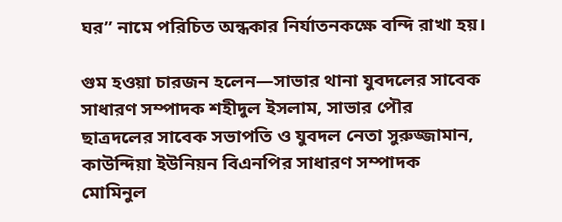ঘর” নামে পরিচিত অন্ধকার নির্যাতনকক্ষে বন্দি রাখা হয়।

গুম হওয়া চারজন হলেন—সাভার থানা যুবদলের সাবেক সাধারণ সম্পাদক শহীদুল ইসলাম, সাভার পৌর ছাত্রদলের সাবেক সভাপতি ও যুবদল নেতা সুরুজ্জামান, কাউন্দিয়া ইউনিয়ন বিএনপির সাধারণ সম্পাদক মোমিনুল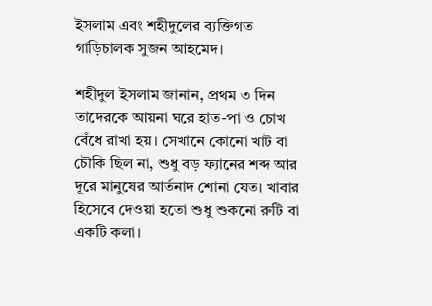ইসলাম এবং শহীদুলের ব্যক্তিগত গাড়িচালক সুজন আহমেদ।

শহীদুল ইসলাম জানান, প্রথম ৩ দিন তাদেরকে আয়না ঘরে হাত-পা ও চোখ বেঁধে রাখা হয়। সেখানে কোনো খাট বা চৌকি ছিল না, শুধু বড় ফ্যানের শব্দ আর দূরে মানুষের আর্তনাদ শোনা যেত। খাবার হিসেবে দেওয়া হতো শুধু শুকনো রুটি বা একটি কলা।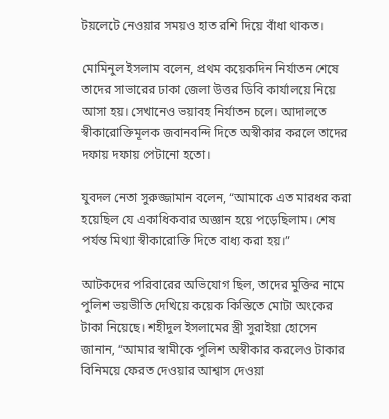টয়লেটে নেওয়ার সময়ও হাত রশি দিয়ে বাঁধা থাকত।

মোমিনুল ইসলাম বলেন, প্রথম কয়েকদিন নির্যাতন শেষে তাদের সাভারের ঢাকা জেলা উত্তর ডিবি কার্যালয়ে নিয়ে আসা হয়। সেখানেও ভয়াবহ নির্যাতন চলে। আদালতে স্বীকারোক্তিমূলক জবানবন্দি দিতে অস্বীকার করলে তাদের দফায় দফায় পেটানো হতো।

যুবদল নেতা সুরুজ্জামান বলেন, “আমাকে এত মারধর করা হয়েছিল যে একাধিকবার অজ্ঞান হয়ে পড়েছিলাম। শেষ পর্যন্ত মিথ্যা স্বীকারোক্তি দিতে বাধ্য করা হয়।”

আটকদের পরিবারের অভিযোগ ছিল, তাদের মুক্তির নামে পুলিশ ভয়ভীতি দেখিয়ে কয়েক কিস্তিতে মোটা অংকের টাকা নিয়েছে। শহীদুল ইসলামের স্ত্রী সুরাইয়া হোসেন জানান, “আমার স্বামীকে পুলিশ অস্বীকার করলেও টাকার বিনিময়ে ফেরত দেওয়ার আশ্বাস দেওয়া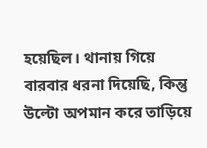হয়েছিল। থানায় গিয়ে বারবার ধরনা দিয়েছি, কিন্তু উল্টো অপমান করে তাড়িয়ে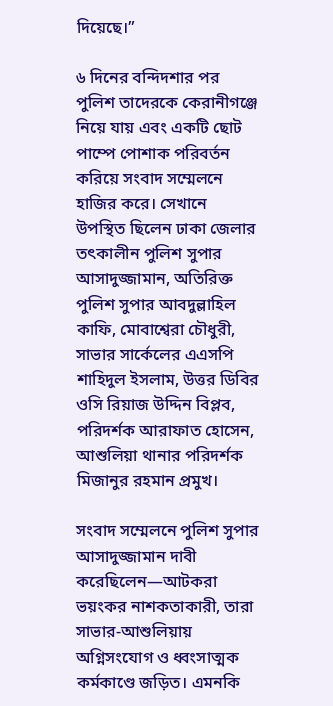দিয়েছে।”

৬ দিনের বন্দিদশার পর পুলিশ তাদেরকে কেরানীগঞ্জে নিয়ে যায় এবং একটি ছোট পাম্পে পোশাক পরিবর্তন করিয়ে সংবাদ সম্মেলনে হাজির করে। সেখানে উপস্থিত ছিলেন ঢাকা জেলার তৎকালীন পুলিশ সুপার আসাদুজ্জামান, অতিরিক্ত পুলিশ সুপার আবদুল্লাহিল কাফি, মোবাশ্বেরা চৌধুরী, সাভার সার্কেলের এএসপি শাহিদুল ইসলাম, উত্তর ডিবির ওসি রিয়াজ উদ্দিন বিপ্লব, পরিদর্শক আরাফাত হোসেন, আশুলিয়া থানার পরিদর্শক মিজানুর রহমান প্রমুখ।

সংবাদ সম্মেলনে পুলিশ সুপার আসাদুজ্জামান দাবী করেছিলেন—আটকরা ভয়ংকর নাশকতাকারী, তারা সাভার-আশুলিয়ায় অগ্নিসংযোগ ও ধ্বংসাত্মক কর্মকাণ্ডে জড়িত। এমনকি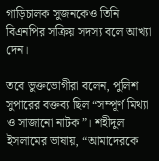গাড়িচালক সুজনকেও তিনি বিএনপির সক্রিয় সদস্য বলে আখ্যা দেন।

তবে ভুক্তভোগীরা বলেন, পুলিশ সুপারের বক্তব্য ছিল “সম্পূর্ণ মিথ্যা ও সাজানো নাটক”। শহীদুল ইসলামের ভাষায়, “আমাদেরকে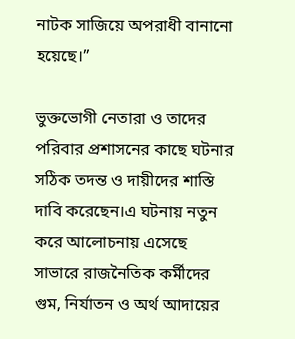নাটক সাজিয়ে অপরাধী বানানো হয়েছে।”

ভুক্তভোগী নেতারা ও তাদের পরিবার প্রশাসনের কাছে ঘটনার সঠিক তদন্ত ও দায়ীদের শাস্তি দাবি করেছেন।এ ঘটনায় নতুন করে আলোচনায় এসেছে সাভারে রাজনৈতিক কর্মীদের গুম, নির্যাতন ও অর্থ আদায়ের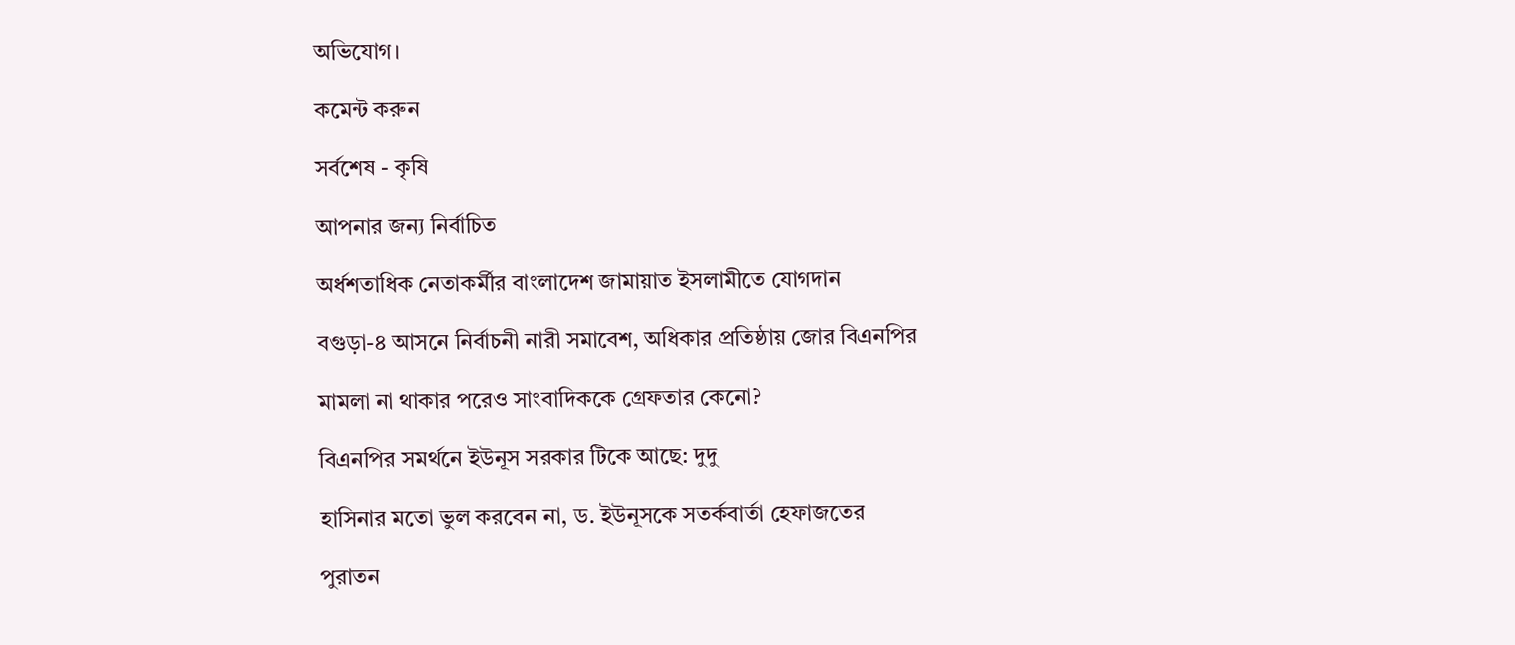অভিযোগ।

কমেন্ট করুন

সর্বশেষ - কৃষি

আপনার জন্য নির্বাচিত

অর্ধশতাধিক নেতাকর্মীর বাংলাদেশ জামায়াত ইসলামীতে যোগদান

বগুড়া-৪ আসনে নির্বাচনী নারী সমাবেশ, অধিকার প্রতিষ্ঠায় জোর বিএনপির

মামলা না থাকার পরেও সাংবাদিককে গ্রেফতার কেনো?

বিএনপির সমর্থনে ইউনূস সরকার টিকে আছে: দুদু

হাসিনার মতো ভুল করবেন না, ড. ইউনূসকে সতর্কবার্তা হেফাজতের

পুরাতন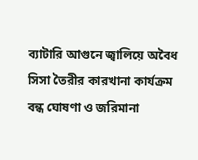ব্যাটারি আগুনে জ্বালিয়ে অবৈধ সিসা তৈরীর কারখানা কার্যক্রম বন্ধ ঘোষণা ও জরিমানা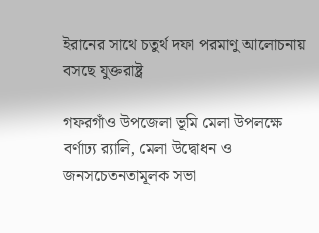ইরানের সাথে চতুর্থ দফা পরমাণু আলোচনায় বসছে যুক্তরাষ্ট্র

গফরগাঁও উপজেলা ভূমি মেলা উপলক্ষে বর্ণাঢ্য র‍্যালি, মেলা উদ্বোধন ও জনসচেতনতামূলক সভা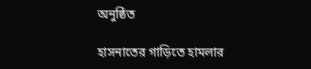অনুষ্ঠিত

হাসনাতের গাড়িতে হামলার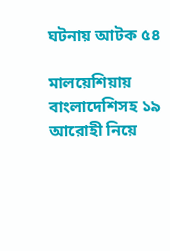ঘটনায় আটক ৫৪

মালয়েশিয়ায় বাংলাদেশিসহ ১৯ আরোহী নিয়ে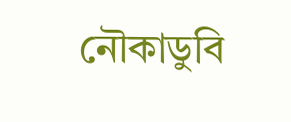নৌকাডুবি